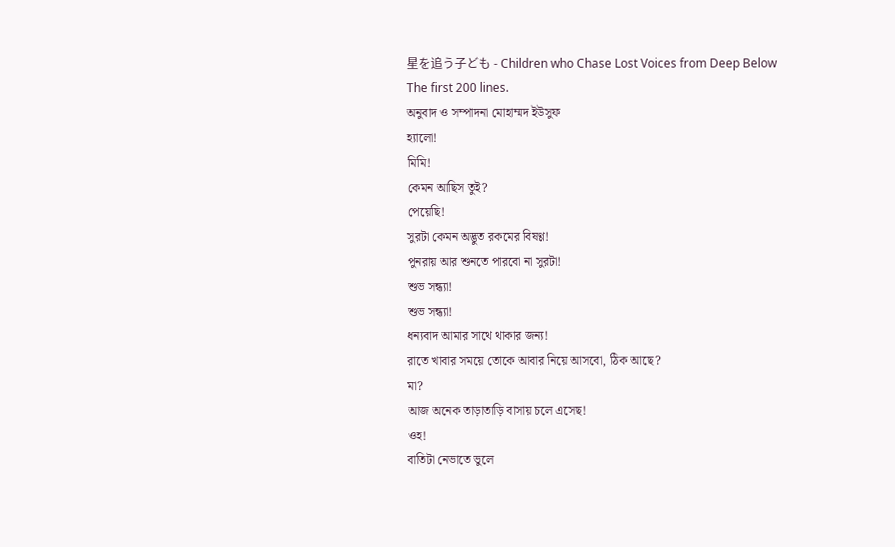星を追う子ども - Children who Chase Lost Voices from Deep Below
The first 200 lines.
অনুবাদ ও সম্পাদনা মোহাম্মদ ইউসুফ
হ্যালো!
মিমি!
কেমন আছিস তুই?
পেয়েছি!
সুরটা কেমন অদ্ভুত রকমের বিষণ্ণ!
পুনরায় আর শুনতে পারবো না সুরটা!
শুভ সন্ধ্যা!
শুভ সন্ধ্যা!
ধন্যবাদ আমার সাথে থাকার জন্য!
রাতে খাবার সময়ে তোকে আবার নিয়ে আসবো, ঠিক আছে?
মা?
আজ অনেক তাড়াতাড়ি বাসায় চলে এসেছ!
ওহ!
বাতিটা নেভাতে ভুলে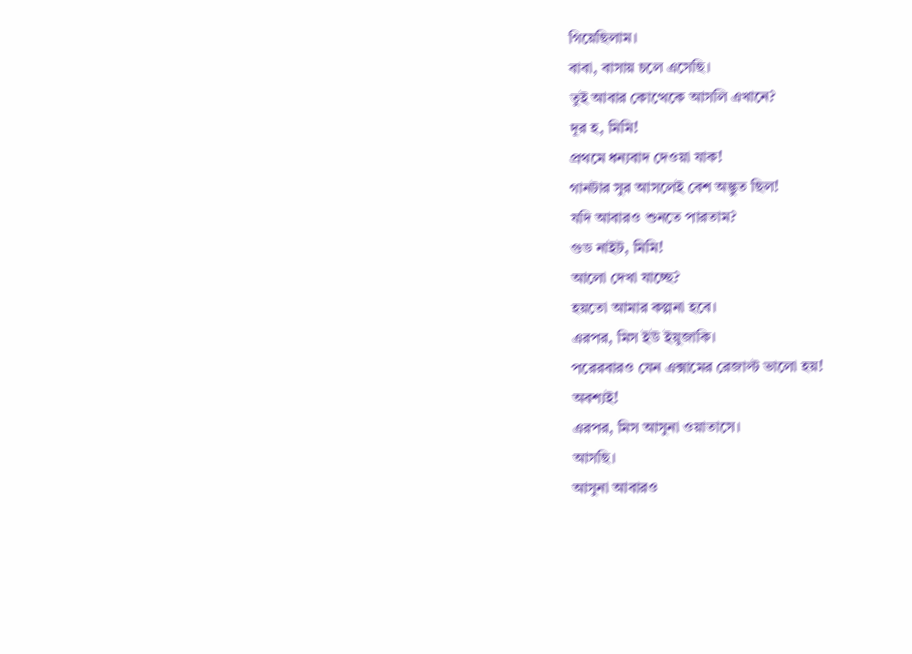গিয়েছিলাম।
বাবা, বাসায় চলে এসেছি।
তুই আবার কোত্থেকে আসলি এখানে?
দূর হ, মিমি!
প্রথমে ধন্যবাদ দেওয়া যাক!
গানটার সুর আসলেই বেশ অদ্ভুত ছিল!
যদি আবারও শুনতে পারতাম?
গুড নাইট, মিমি!
আলো দেখা যাচ্ছে?
হয়তো আমার কল্পনা হবে।
এরপর, মিস ইউ ইয়ুজাকি।
পরেরবারও যেন এক্সামের রেজাল্ট ভালো হয়!
অবশ্যই!
এরপর, মিস আসুনা ওয়াতাসে।
আসছি।
আসুনা আবারও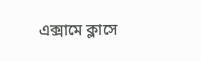এক্সামে ক্লাসে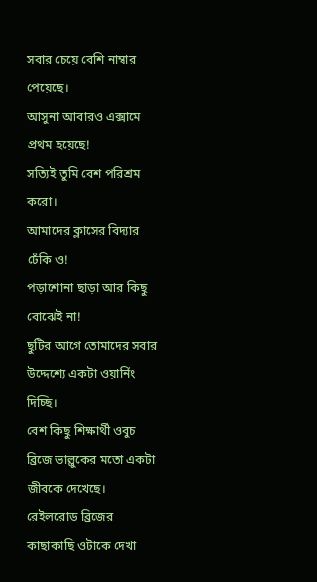সবার চেয়ে বেশি নাম্বার পেয়েছে।
আসুনা আবারও এক্সামে প্রথম হয়েছে!
সত্যিই তুমি বেশ পরিশ্রম করো।
আমাদের ক্লাসের বিদ্যার ঢেঁকি ও!
পড়াশোনা ছাড়া আর কিছু বোঝেই না!
ছুটির আগে তোমাদের সবার উদ্দেশ্যে একটা ওয়ার্নিং দিচ্ছি।
বেশ কিছু শিক্ষার্থী ওবুচ ব্রিজে ভাল্লুকের মতো একটা জীবকে দেখেছে।
রেইলরোড ব্রিজের কাছাকাছি ওটাকে দেখা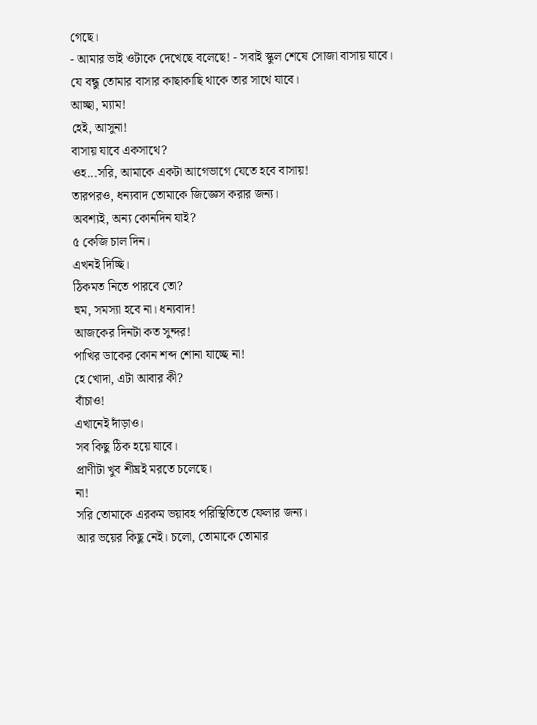গেছে।
- আমার ভাই ওটাকে দেখেছে বলেছে! - সবাই স্কুল শেষে সোজা বাসায় যাবে।
যে বন্ধু তোমার বাসার কাছাকাছি থাকে তার সাথে যাবে।
আচ্ছা, ম্যাম!
হেই, আসুনা!
বাসায় যাবে একসাথে?
ওহ...সরি, আমাকে একটা আগেভাগে যেতে হবে বাসায়!
তারপরও, ধন্যবাদ তোমাকে জিজ্ঞেস করার জন্য।
অবশ্যই, অন্য কোনদিন যাই?
৫ কেজি চাল দিন।
এখনই দিচ্ছি।
ঠিকমত নিতে পারবে তো?
হুম, সমস্যা হবে না। ধন্যবাদ!
আজকের দিনটা কত সুন্দর!
পাখির ডাকের কোন শব্দ শোনা যাচ্ছে না!
হে খোদা, এটা আবার কী?
বাঁচাও!
এখানেই দাঁড়াও।
সব কিছু ঠিক হয়ে যাবে।
প্রাণীটা খুব শীঘ্রই মরতে চলেছে।
না!
সরি তোমাকে এরকম ভয়াবহ পরিস্থিতিতে ফেলার জন্য।
আর ভয়ের কিছু নেই। চলো, তোমাকে তোমার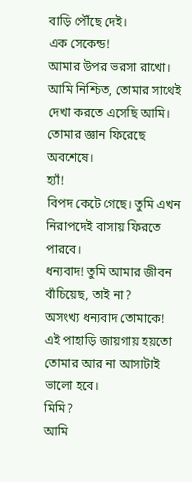বাড়ি পৌঁছে দেই।
এক সেকেন্ড!
আমার উপর ভরসা রাখো।
আমি নিশ্চিত, তোমার সাথেই দেখা করতে এসেছি আমি।
তোমার জ্ঞান ফিরেছে অবশেষে।
হ্যাঁ!
বিপদ কেটে গেছে। তুমি এখন নিরাপদেই বাসায় ফিরতে পারবে।
ধন্যবাদ! তুমি আমার জীবন বাঁচিয়েছ, তাই না?
অসংখ্য ধন্যবাদ তোমাকে!
এই পাহাড়ি জায়গায় হয়তো তোমার আর না আসাটাই ভালো হবে।
মিমি?
আমি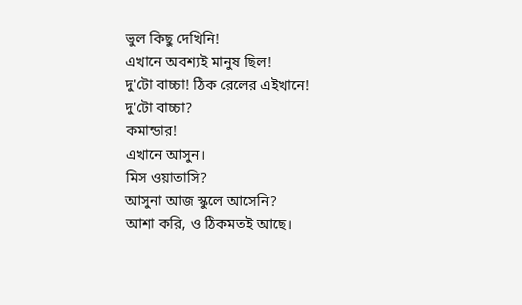ভুল কিছু দেখিনি!
এখানে অবশ্যই মানুষ ছিল!
দু'টো বাচ্চা! ঠিক রেলের এইখানে!
দু'টো বাচ্চা?
কমান্ডার!
এখানে আসুন।
মিস ওয়াতাসি?
আসুনা আজ স্কুলে আসেনি?
আশা করি, ও ঠিকমতই আছে।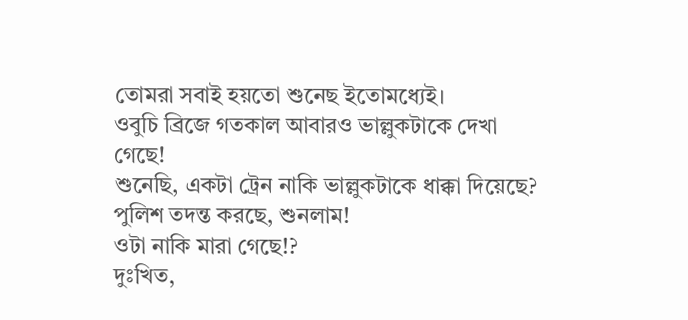তোমরা সবাই হয়তো শুনেছ ইতোমধ্যেই।
ওবুচি ব্রিজে গতকাল আবারও ভাল্লুকটাকে দেখা গেছে!
শুনেছি, একটা ট্রেন নাকি ভাল্লুকটাকে ধাক্কা দিয়েছে?
পুলিশ তদন্ত করছে, শুনলাম!
ওটা নাকি মারা গেছে!?
দুঃখিত,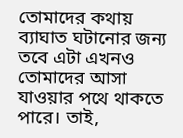তোমাদের কথায় ব্যাঘাত ঘটানোর জন্য তবে এটা এখনও তোমাদের আসা যাওয়ার পথে থাকতে পারে। তাই,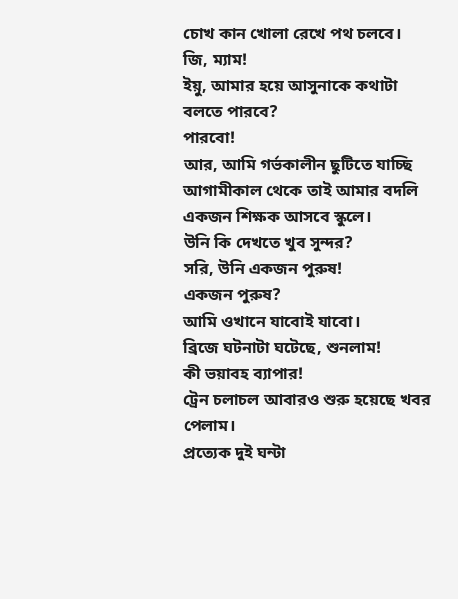চোখ কান খোলা রেখে পথ চলবে।
জি, ম্যাম!
ইয়ু, আমার হয়ে আসুনাকে কথাটা বলতে পারবে?
পারবো!
আর, আমি গর্ভকালীন ছুটিতে যাচ্ছি আগামীকাল থেকে তাই আমার বদলি একজন শিক্ষক আসবে স্কুলে।
উনি কি দেখতে খুব সুন্দর?
সরি, উনি একজন পুরুষ!
একজন পুরুষ?
আমি ওখানে যাবোই যাবো।
ব্রিজে ঘটনাটা ঘটেছে, শুনলাম!
কী ভয়াবহ ব্যাপার!
ট্রেন চলাচল আবারও শুরু হয়েছে খবর পেলাম।
প্রত্যেক দুই ঘন্টা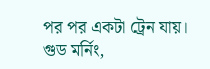পর পর একটা ট্রেন যায়।
গুড মর্নিং,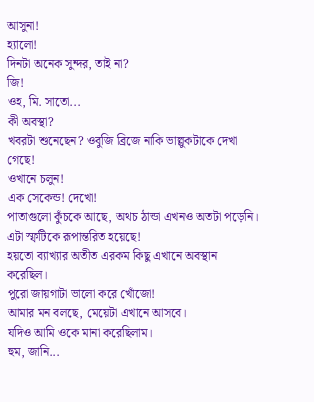আসুনা!
হ্যালো!
দিনটা অনেক সুন্দর, তাই না?
জি!
ওহ, মি. সাতো...
কী অবস্থা?
খবরটা শুনেছেন? ওবুজি ব্রিজে নাকি ভাল্লুকটাকে দেখা গেছে!
ওখানে চলুন!
এক সেকেন্ড! দেখো!
পাতাগুলো কুঁচকে আছে, অথচ ঠান্ডা এখনও অতটা পড়েনি।
এটা স্ফটিকে রূপান্তরিত হয়েছে!
হয়তো ব্যাখ্যার অতীত এরকম কিছু এখানে অবস্থান করেছিল।
পুরো জায়গাটা ভালো করে খোঁজো!
আমার মন বলছে, মেয়েটা এখানে আসবে।
যদিও আমি ওকে মানা করেছিলাম।
হুম, জানি...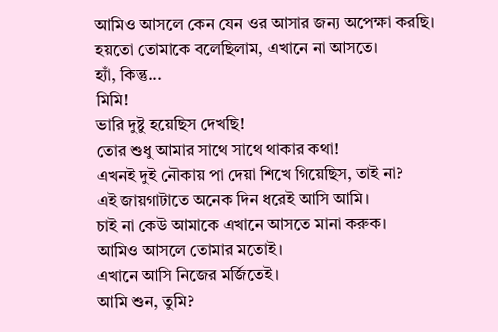আমিও আসলে কেন যেন ওর আসার জন্য অপেক্ষা করছি।
হয়তো তোমাকে বলেছিলাম, এখানে না আসতে।
হ্যাঁ, কিন্তু...
মিমি!
ভারি দুষ্টু হয়েছিস দেখছি!
তোর শুধু আমার সাথে সাথে থাকার কথা!
এখনই দুই নৌকায় পা দেয়া শিখে গিয়েছিস, তাই না?
এই জায়গাটাতে অনেক দিন ধরেই আসি আমি।
চাই না কেউ আমাকে এখানে আসতে মানা করুক।
আমিও আসলে তোমার মতোই।
এখানে আসি নিজের মর্জিতেই।
আমি শুন, তুমি?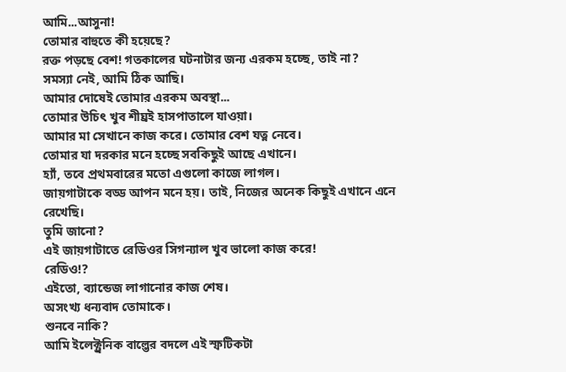আমি...আসুনা!
তোমার বাহুতে কী হয়েছে?
রক্ত পড়ছে বেশ! গতকালের ঘটনাটার জন্য এরকম হচ্ছে, তাই না?
সমস্যা নেই, আমি ঠিক আছি।
আমার দোষেই তোমার এরকম অবস্থা...
তোমার উচিৎ খুব শীঘ্রই হাসপাতালে যাওয়া।
আমার মা সেখানে কাজ করে। তোমার বেশ যত্ন নেবে।
তোমার যা দরকার মনে হচ্ছে সবকিছুই আছে এখানে।
হ্যাঁ, তবে প্রথমবারের মতো এগুলো কাজে লাগল।
জায়গাটাকে বড্ড আপন মনে হয়। তাই, নিজের অনেক কিছুই এখানে এনে রেখেছি।
তুমি জানো?
এই জায়গাটাতে রেডিওর সিগন্যাল খুব ভালো কাজ করে!
রেডিও!?
এইতো, ব্যান্ডেজ লাগানোর কাজ শেষ।
অসংখ্য ধন্যবাদ তোমাকে।
শুনবে নাকি?
আমি ইলেক্ট্রনিক বাল্ভের বদলে এই স্ফটিকটা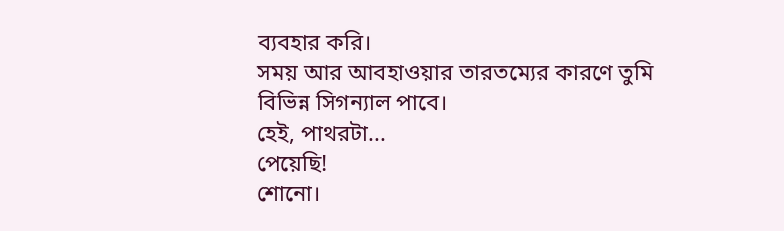ব্যবহার করি।
সময় আর আবহাওয়ার তারতম্যের কারণে তুমি বিভিন্ন সিগন্যাল পাবে।
হেই, পাথরটা...
পেয়েছি!
শোনো।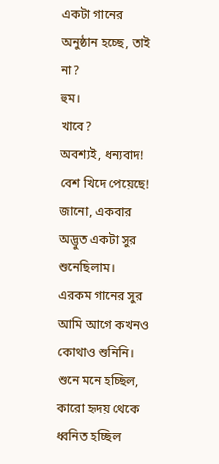একটা গানের অনুষ্ঠান হচ্ছে, তাই না?
হুম।
খাবে?
অবশ্যই, ধন্যবাদ! বেশ খিদে পেয়েছে!
জানো, একবার অদ্ভুত একটা সুর শুনেছিলাম।
এরকম গানের সুর আমি আগে কখনও কোথাও শুনিনি।
শুনে মনে হচ্ছিল, কারো হৃদয় থেকে ধ্বনিত হচ্ছিল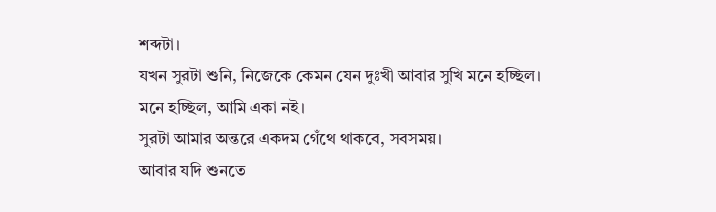শব্দটা।
যখন সুরটা শুনি, নিজেকে কেমন যেন দুঃখী আবার সুখি মনে হচ্ছিল।
মনে হচ্ছিল, আমি একা নই।
সুরটা আমার অন্তরে একদম গেঁথে থাকবে, সবসময়।
আবার যদি শুনতে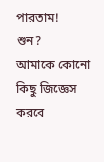পারতাম!
শুন?
আমাকে কোনো কিছু জিজ্ঞেস করবে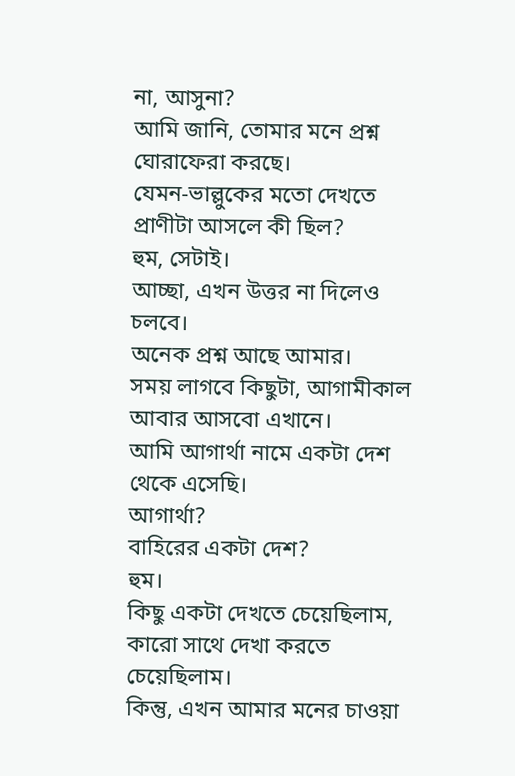না, আসুনা?
আমি জানি, তোমার মনে প্রশ্ন ঘোরাফেরা করছে।
যেমন-ভাল্লুকের মতো দেখতে প্রাণীটা আসলে কী ছিল?
হুম, সেটাই।
আচ্ছা, এখন উত্তর না দিলেও চলবে।
অনেক প্রশ্ন আছে আমার।
সময় লাগবে কিছুটা, আগামীকাল আবার আসবো এখানে।
আমি আগার্থা নামে একটা দেশ থেকে এসেছি।
আগার্থা?
বাহিরের একটা দেশ?
হুম।
কিছু একটা দেখতে চেয়েছিলাম, কারো সাথে দেখা করতে চেয়েছিলাম।
কিন্তু, এখন আমার মনের চাওয়া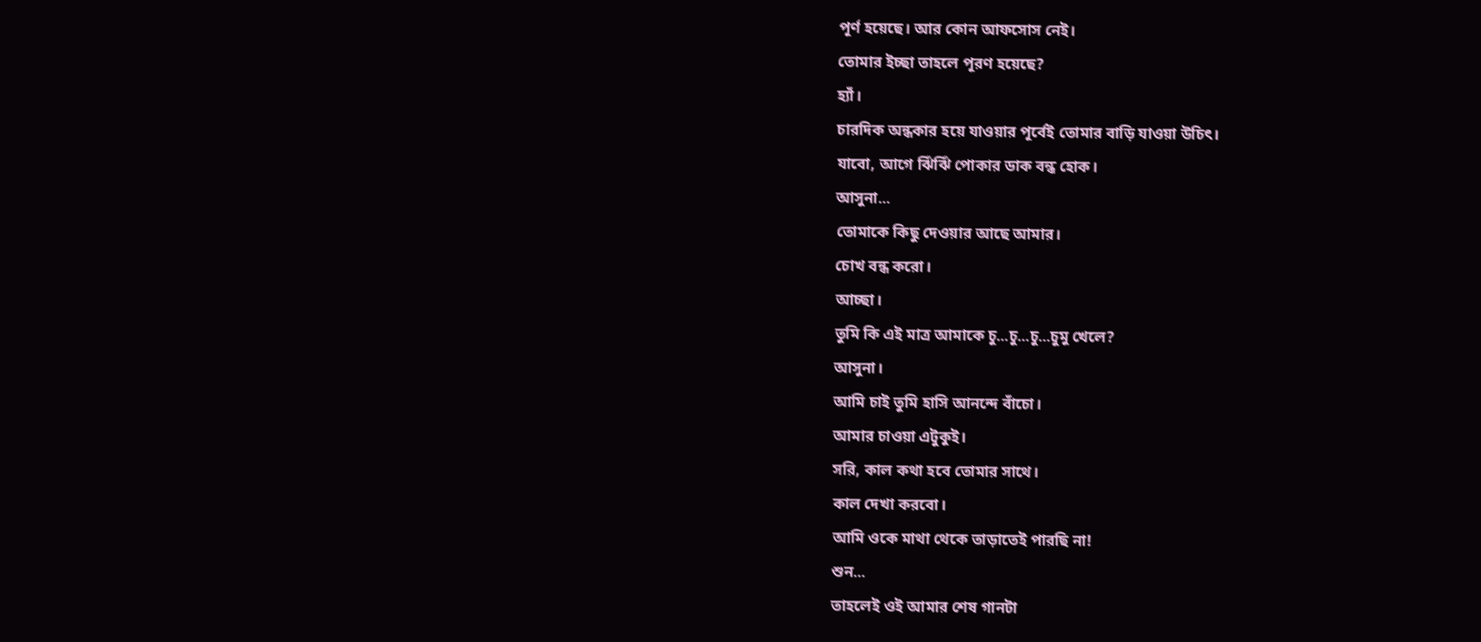পূর্ণ হয়েছে। আর কোন আফসোস নেই।
তোমার ইচ্ছা তাহলে পূরণ হয়েছে?
হ্যাঁ।
চারদিক অন্ধকার হয়ে যাওয়ার পূর্বেই তোমার বাড়ি যাওয়া উচিৎ।
যাবো, আগে ঝিঁঝিঁ পোকার ডাক বন্ধ হোক।
আসুনা...
তোমাকে কিছু দেওয়ার আছে আমার।
চোখ বন্ধ করো।
আচ্ছা।
তুমি কি এই মাত্র আমাকে চু...চু...চু...চুমু খেলে?
আসুনা।
আমি চাই তুমি হাসি আনন্দে বাঁচো।
আমার চাওয়া এটুকুই।
সরি, কাল কথা হবে তোমার সাথে।
কাল দেখা করবো।
আমি ওকে মাথা থেকে তাড়াতেই পারছি না!
শুন...
তাহলেই ওই আমার শেষ গানটা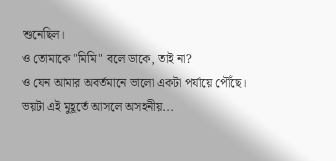শুনেছিল।
ও তোমাকে "মিমি" বলে ডাকে, তাই না?
ও যেন আমার অবর্তমানে ভালো একটা পর্যায়ে পৌঁছে।
ভয়টা এই মুহূর্তে আসলে অসহনীয়...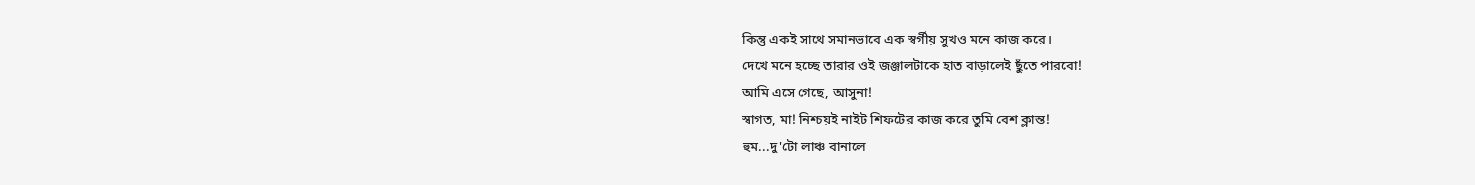কিন্তু একই সাথে সমানভাবে এক স্বর্গীয় সুখও মনে কাজ করে।
দেখে মনে হচ্ছে তারার ওই জঞ্জালটাকে হাত বাড়ালেই ছুঁতে পারবো!
আমি এসে গেছে, আসুনা!
স্বাগত, মা! নিশ্চয়ই নাইট শিফটের কাজ করে তুমি বেশ ক্লান্ত!
হুম...দু'টো লাঞ্চ বানালে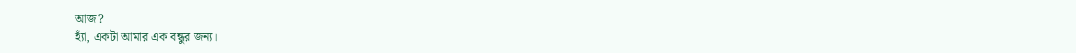আজ?
হ্যাঁ, একটা আমার এক বন্ধুর জন্য।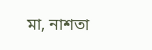মা, নাশতা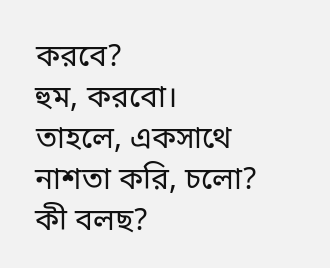করবে?
হুম, করবো।
তাহলে, একসাথে নাশতা করি, চলো?
কী বলছ?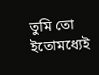তুমি তো ইতোমধ্যেই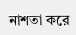নাশতা করে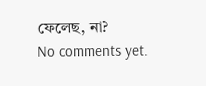ফেলেছ, না?
No comments yet.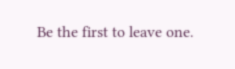Be the first to leave one.